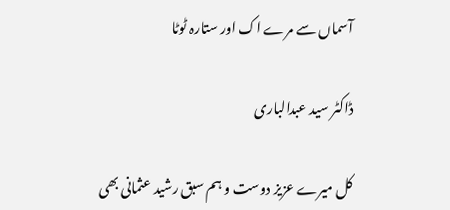آسماں سے مرے اک اور ستارہ ٹوٹا

ڈاکٹر سید عبدالباری

کل میرے عزیز دوست و ہم سبق رشید عثمانی بھی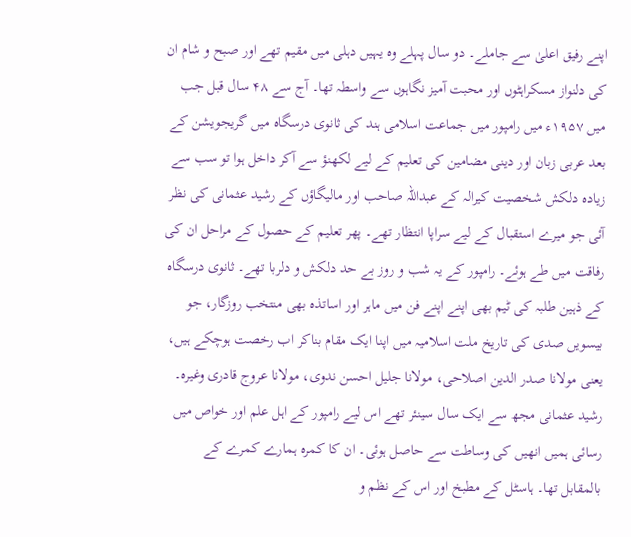اپنے رفیق اعلیٰ سے جاملے۔ دو سال پہلے وہ یہیں دہلی میں مقیم تھے اور صبح و شام ان کی دلنواز مسکراہٹوں اور محبت آمیز نگاہوں سے واسطہ تھا۔ آج سے ۴۸ سال قبل جب میں ۱۹۵۷ء میں رامپور میں جماعت اسلامی ہند کی ثانوی درسگاہ میں گریجویشن کے بعد عربی زبان اور دینی مضامین کی تعلیم کے لیے لکھنؤ سے آکر داخل ہوا تو سب سے زیادہ دلکش شخصیت کیرالہ کے عبداللہ صاحب اور مالیگاؤں کے رشید عثمانی کی نظر آئی جو میرے استقبال کے لیے سراپا انتظار تھے۔ پھر تعلیم کے حصول کے مراحل ان کی رفاقت میں طے ہوئے۔ رامپور کے یہ شب و روز بے حد دلکش و دلربا تھے۔ ثانوی درسگاہ کے ذہین طلبہ کی ٹیم بھی اپنے اپنے فن میں ماہر اور اساتذہ بھی منتخب روزگار، جو بیسویں صدی کی تاریخ ملت اسلامیہ میں اپنا ایک مقام بناکر اب رخصت ہوچکے ہیں، یعنی مولانا صدر الدین اصلاحی، مولانا جلیل احسن ندوی، مولانا عروج قادری وغیرہ۔ رشید عثمانی مجھ سے ایک سال سینئر تھے اس لیے رامپور کے اہل علم اور خواص میں رسائی ہمیں انھیں کی وساطت سے حاصل ہوئی۔ ان کا کمرہ ہمارے کمرے کے بالمقابل تھا۔ ہاسٹل کے مطبخ اور اس کے نظم و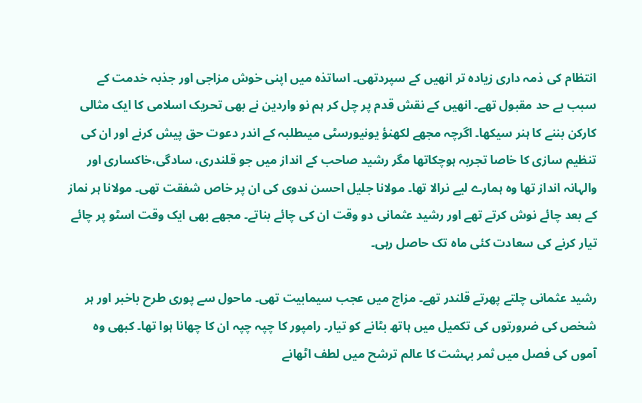انتظام کی ذمہ داری زیادہ تر انھیں کے سپردتھی۔ اساتذہ میں اپنی خوش مزاجی اور جذبہ خدمت کے سبب بے حد مقبول تھے۔ انھیں کے نقش قدم پر چل کر ہم نو واردین نے بھی تحریک اسلامی کا ایک مثالی کارکن بننے کا ہنر سیکھا۔ اگرچہ مجھے لکھنؤ یونیورسٹی میںطلبہ کے اندر دعوت حق پیش کرنے اور ان کی تنظیم سازی کا خاصا تجربہ ہوچکاتھا مگر رشید صاحب کے انداز میں جو قلندری، سادگی،خاکساری اور والہانہ انداز تھا وہ ہمارے لیے نرالا تھا۔ مولانا جلیل احسن ندوی کی ان پر خاص شفقت تھی۔ مولانا ہر نماز کے بعد چائے نوش کرتے تھے اور رشید عثمانی دو وقت ان کی چائے بناتے۔ مجھے بھی ایک وقت اسٹو پر چائے تیار کرنے کی سعادت کئی ماہ تک حاصل رہی۔

رشید عثمانی چلتے پھرتے قلندر تھے۔ مزاج میں عجب سیمابیت تھی۔ ماحول سے پوری طرح باخبر اور ہر شخص کی ضرورتوں کی تکمیل میں ہاتھ بٹانے کو تیار۔ رامپور کا چپہ چپہ ان کا چھانا ہوا تھا۔ کبھی وہ آموں کی فصل میں ثمر بہشت کا عالم ترشح میں لطف اٹھانے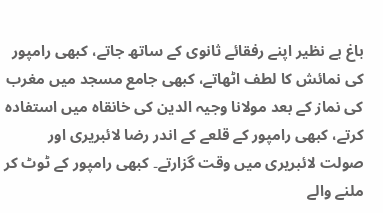باغ بے نظیر اپنے رفقائے ثانوی کے ساتھ جاتے، کبھی رامپور کی نمائش کا لطف اٹھاتے، کبھی جامع مسجد میں مغرب کی نماز کے بعد مولانا وجیہ الدین کی خانقاہ میں استفادہ کرتے، کبھی رامپور کے قلعے کے اندر رضا لائبریری اور صولت لائبریری میں وقت گزارتے۔ کبھی رامپور کے ٹوٹ کر ملنے والے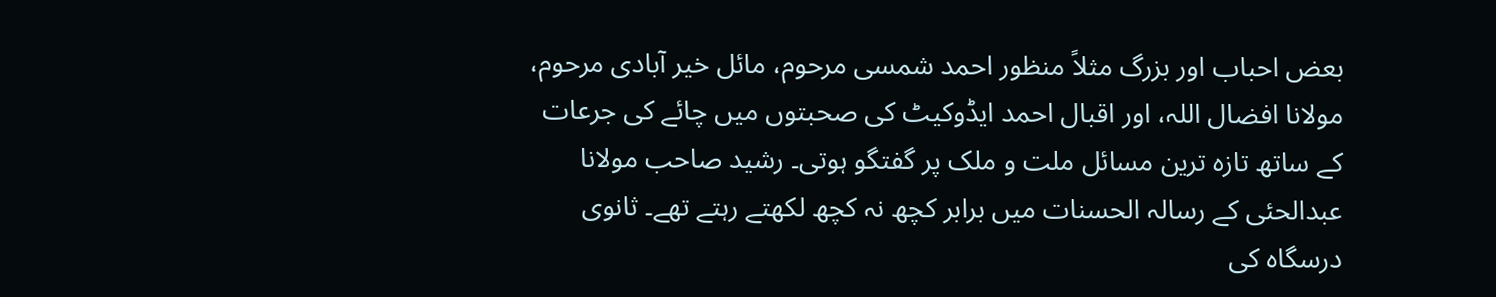بعض احباب اور بزرگ مثلاً منظور احمد شمسی مرحوم، مائل خیر آبادی مرحوم، مولانا افضال اللہ، اور اقبال احمد ایڈوکیٹ کی صحبتوں میں چائے کی جرعات کے ساتھ تازہ ترین مسائل ملت و ملک پر گفتگو ہوتی۔ رشید صاحب مولانا عبدالحئی کے رسالہ الحسنات میں برابر کچھ نہ کچھ لکھتے رہتے تھے۔ ثانوی درسگاہ کی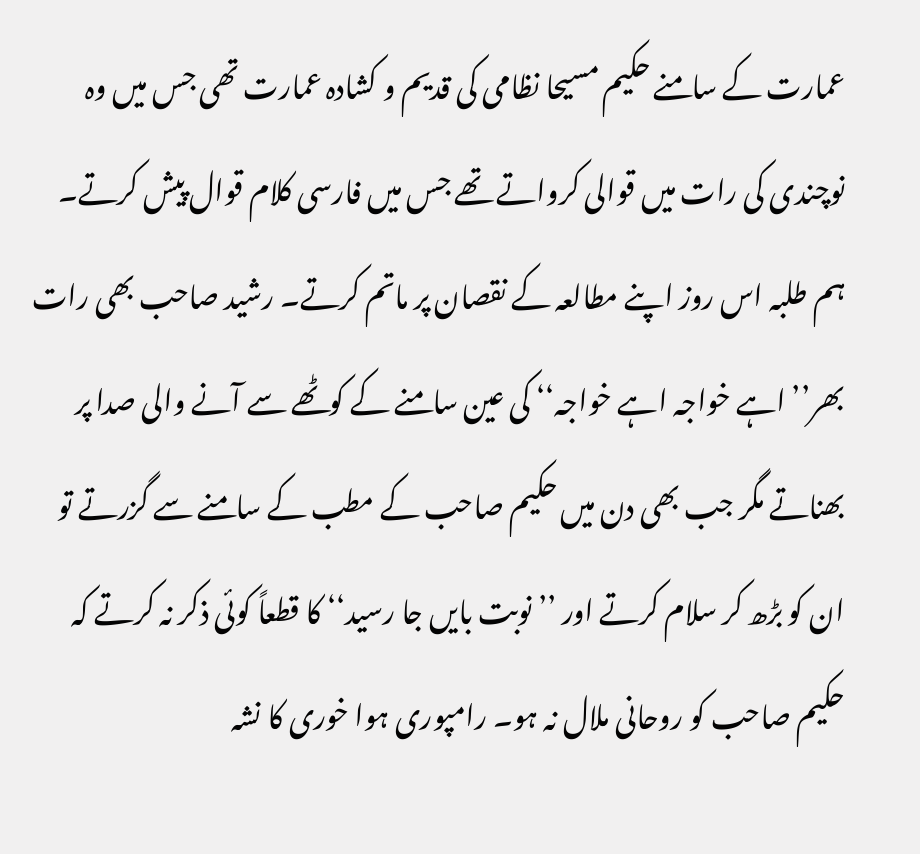عمارت کے سامنے حکیم مسیحا نظامی کی قدیم و کشادہ عمارت تھی جس میں وہ نوچندی کی رات میں قوالی کرواتے تھے جس میں فارسی کلام قوال پیش کرتے۔ ہم طلبہ اس روز اپنے مطالعہ کے نقصان پر ماتم کرتے۔ رشید صاحب بھی رات بھر’’ اہے خواجہ اہے خواجہ‘‘ کی عین سامنے کے کوٹھے سے آنے والی صدا پر بھناتے مگر جب بھی دن میں حکیم صاحب کے مطب کے سامنے سے گزرتے تو ان کو بڑھ کر سلام کرتے اور ’’نوبت بایں جا رسید‘‘ کا قطعاً کوئی ذکر نہ کرتے کہ حکیم صاحب کو روحانی ملال نہ ہو۔ رامپوری ہوا خوری کا نشہ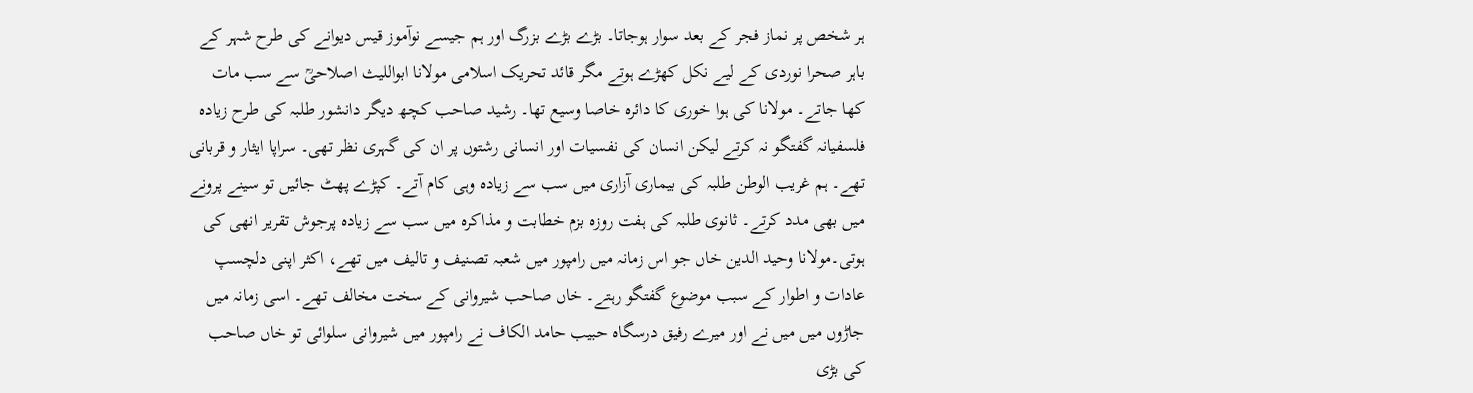ہر شخص پر نماز فجر کے بعد سوار ہوجاتا۔ بڑے بڑے بزرگ اور ہم جیسے نوآموز قیس دیوانے کی طرح شہر کے باہر صحرا نوردی کے لیے نکل کھڑے ہوتے مگر قائد تحریک اسلامی مولانا ابواللیث اصلاحیؒ سے سب مات کھا جاتے۔ مولانا کی ہوا خوری کا دائرہ خاصا وسیع تھا۔ رشید صاحب کچھ دیگر دانشور طلبہ کی طرح زیادہ فلسفیانہ گفتگو نہ کرتے لیکن انسان کی نفسیات اور انسانی رشتوں پر ان کی گہری نظر تھی۔ سراپا ایثار و قربانی تھے۔ ہم غریب الوطن طلبہ کی بیماری آزاری میں سب سے زیادہ وہی کام آتے۔ کپڑے پھٹ جائیں تو سینے پرونے میں بھی مدد کرتے۔ ثانوی طلبہ کی ہفت روزہ بزم خطابت و مذاکرہ میں سب سے زیادہ پرجوش تقریر انھی کی ہوتی۔مولانا وحید الدین خاں جو اس زمانہ میں رامپور میں شعبہ تصنیف و تالیف میں تھے، اکثر اپنی دلچسپ عادات و اطوار کے سبب موضوع گفتگو رہتے۔ خاں صاحب شیروانی کے سخت مخالف تھے۔ اسی زمانہ میں جاڑوں میں میں نے اور میرے رفیق درسگاہ حبیب حامد الکاف نے رامپور میں شیروانی سلوائی تو خاں صاحب کی بڑی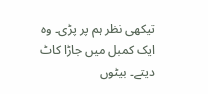تیکھی نظر ہم پر پڑی۔ وہ ایک کمبل میں جاڑا کاٹ دیتے۔ بیٹوں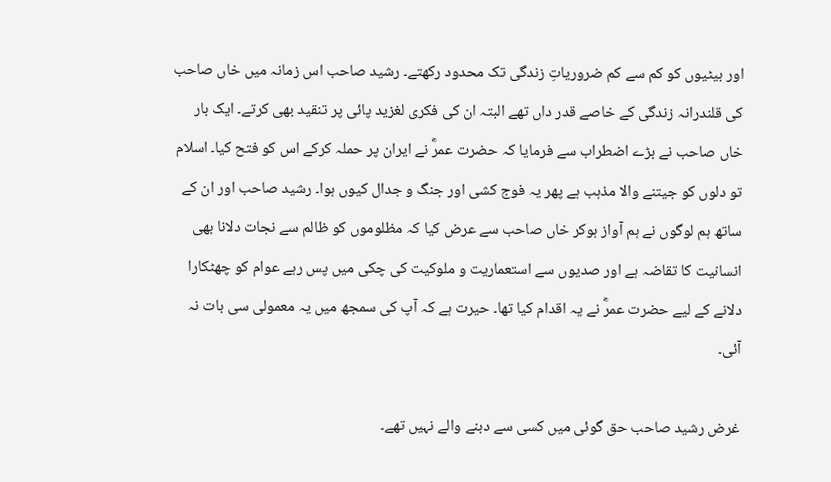اور بیٹیوں کو کم سے کم ضروریاتِ زندگی تک محدود رکھتے۔ رشید صاحب اس زمانہ میں خاں صاحب کی قلندرانہ زندگی کے خاصے قدر داں تھے البتہ ان کی فکری لغزید پائی پر تنقید بھی کرتے۔ ایک بار خاں صاحب نے بڑے اضطراب سے فرمایا کہ حضرت عمرؓ نے ایران پر حملہ کرکے اس کو فتح کیا۔ اسلام تو دلوں کو جیتنے والا مذہب ہے پھر یہ فوج کشی اور جنگ و جدال کیوں ہوا۔ رشید صاحب اور ان کے ساتھ ہم لوگوں نے ہم آواز ہوکر خاں صاحب سے عرض کیا کہ مظلوموں کو ظالم سے نجات دلانا بھی انسانیت کا تقاضہ ہے اور صدیوں سے استعماریت و ملوکیت کی چکی میں پس رہے عوام کو چھٹکارا دلانے کے لیے حضرت عمرؓ نے یہ اقدام کیا تھا۔ حیرت ہے کہ آپ کی سمجھ میں یہ معمولی سی بات نہ آئی۔

غرض رشید صاحب حق گوئی میں کسی سے دبنے والے نہیں تھے۔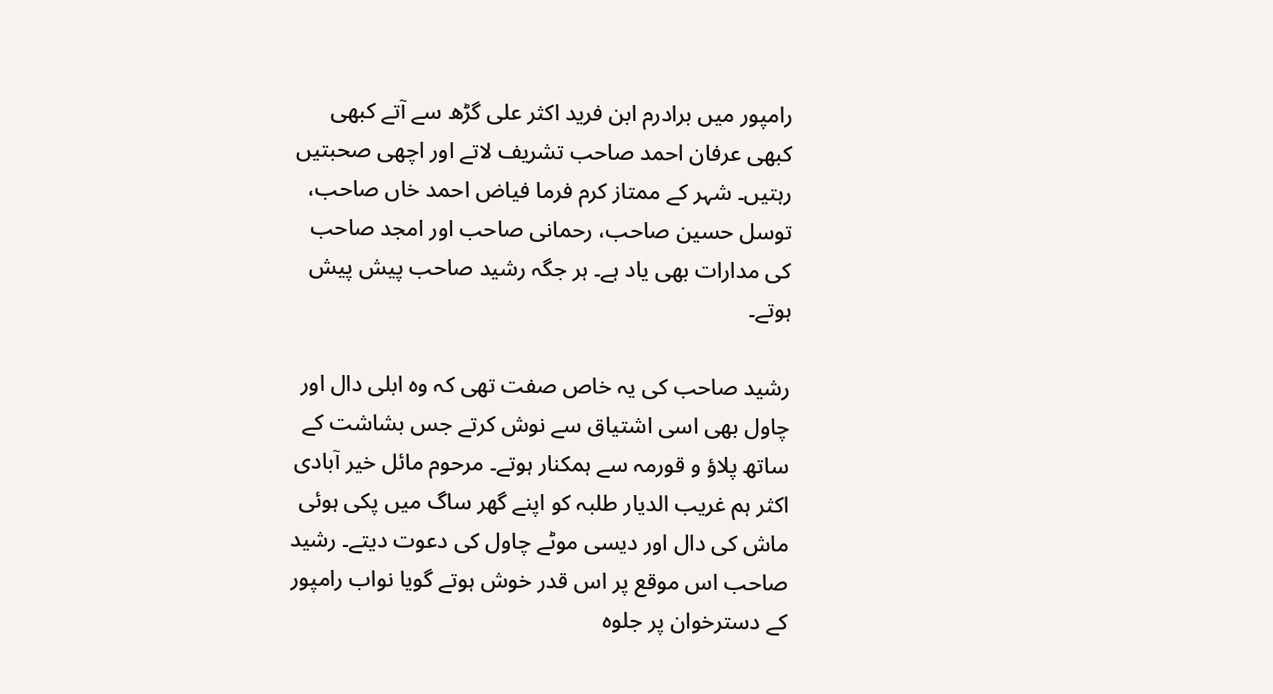رامپور میں برادرم ابن فرید اکثر علی گڑھ سے آتے کبھی کبھی عرفان احمد صاحب تشریف لاتے اور اچھی صحبتیں رہتیں۔ شہر کے ممتاز کرم فرما فیاض احمد خاں صاحب، توسل حسین صاحب، رحمانی صاحب اور امجد صاحب کی مدارات بھی یاد ہے۔ ہر جگہ رشید صاحب پیش پیش ہوتے۔

رشید صاحب کی یہ خاص صفت تھی کہ وہ ابلی دال اور چاول بھی اسی اشتیاق سے نوش کرتے جس بشاشت کے ساتھ پلاؤ و قورمہ سے ہمکنار ہوتے۔ مرحوم مائل خیر آبادی اکثر ہم غریب الدیار طلبہ کو اپنے گھر ساگ میں پکی ہوئی ماش کی دال اور دیسی موٹے چاول کی دعوت دیتے۔ رشید صاحب اس موقع پر اس قدر خوش ہوتے گویا نواب رامپور کے دسترخوان پر جلوہ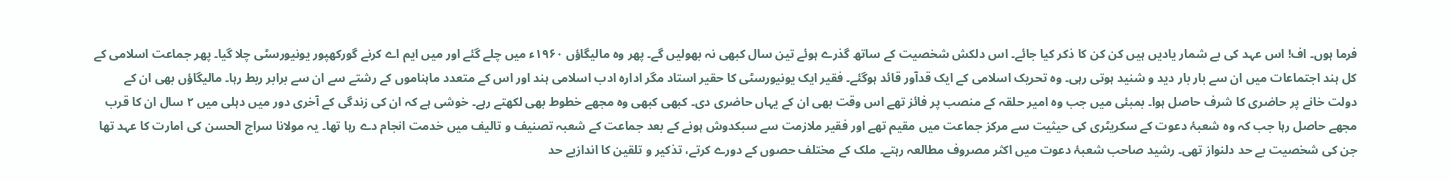فرما ہوں۔ اف! اس عہد کی بے شمار یادیں ہیں کن کن کا ذکر کیا جائے۔ اس دلکش شخصیت کے ساتھ گذرے ہوئے تین سال کبھی نہ بھولیں گے۔ پھر وہ مالیگاؤں ۱۹۶۰ء میں چلے گئے اور میں ایم اے کرنے گورکھپور یونیورسٹی چلا گیا۔ پھر جماعت اسلامی کے کل ہند اجتماعات میں ان سے بار بار دید و شنید ہوتی رہی۔ وہ تحریک اسلامی کے ایک قدآور قائد ہوگئے۔ فقیر ایک یونیورسٹی کا حقیر استاد مگر ادارہ ادب اسلامی ہند اور اس کے متعدد ماہناموں کے رشتے سے ان سے برابر ربط رہا۔ مالیگاؤں بھی ان کے دولت خانے پر حاضری کا شرف حاصل ہوا۔ بمبئی میں جب وہ امیر حلقہ کے منصب پر فائز تھے اس وقت بھی ان کے یہاں حاضری دی۔ کبھی کبھی وہ مجھے خطوط بھی لکھتے رہے۔ خوشی ہے کہ ان کی زندگی کے آخری دور میں دہلی میں ۲ سال ان کا قرب مجھے حاصل رہا جب کہ وہ شعبۂ دعوت کے سکریٹری کی حیثیت سے مرکز جماعت میں مقیم تھے اور فقیر ملازمت سے سبکدوش ہونے کے بعد جماعت کے شعبہ تصنیف و تالیف میں خدمت انجام دے رہا تھا۔ یہ مولانا سراج الحسن کی امارت کا عہد تھا جن کی شخصیت بے حد دلنواز تھی۔ رشید صاحب شعبۂ دعوت میں اکثر مصروف مطالعہ رہتے۔ ملک کے مختلف حصوں کے دورے کرتے، تذکیر و تلقین کا اندازبے حد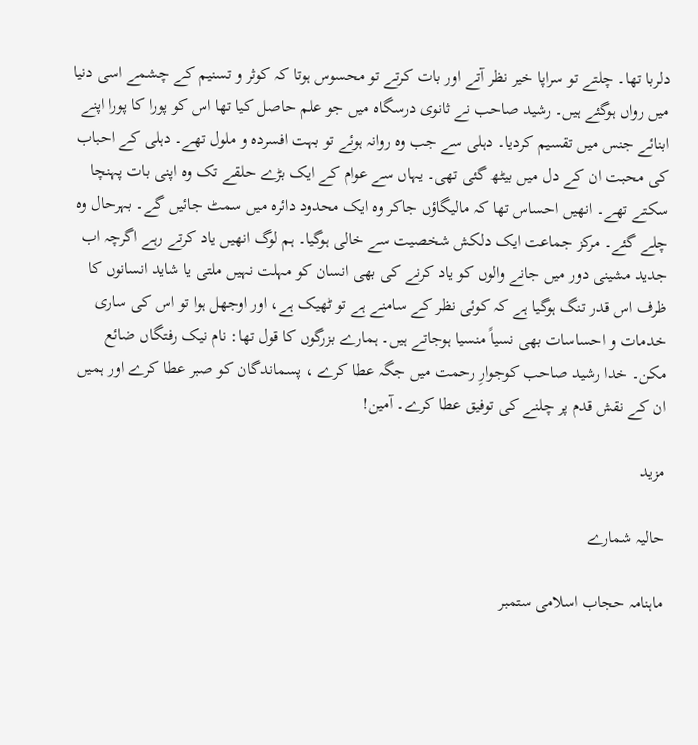دلربا تھا۔ چلتے تو سراپا خیر نظر آتے اور بات کرتے تو محسوس ہوتا کہ کوثر و تسنیم کے چشمے اسی دنیا میں رواں ہوگئے ہیں۔ رشید صاحب نے ثانوی درسگاہ میں جو علم حاصل کیا تھا اس کو پورا کا پورا اپنے ابنائے جنس میں تقسیم کردیا۔ دہلی سے جب وہ روانہ ہوئے تو بہت افسردہ و ملول تھے۔ دہلی کے احباب کی محبت ان کے دل میں بیٹھ گئی تھی۔ یہاں سے عوام کے ایک بڑے حلقے تک وہ اپنی بات پہنچا سکتے تھے۔ انھیں احساس تھا کہ مالیگاؤں جاکر وہ ایک محدود دائرہ میں سمٹ جائیں گے۔ بہرحال وہ چلے گئے۔ مرکز جماعت ایک دلکش شخصیت سے خالی ہوگیا۔ ہم لوگ انھیں یاد کرتے رہے اگرچہ اب جدید مشینی دور میں جانے والوں کو یاد کرنے کی بھی انسان کو مہلت نہیں ملتی یا شاید انسانوں کا ظرف اس قدر تنگ ہوگیا ہے کہ کوئی نظر کے سامنے ہے تو ٹھیک ہے، اور اوجھل ہوا تو اس کی ساری خدمات و احساسات بھی نسیاً منسیا ہوجاتے ہیں۔ ہمارے بزرگوں کا قول تھا: نام نیک رفتگاں ضائع مکن۔ خدا رشید صاحب کوجوارِ رحمت میں جگہ عطا کرے ، پسماندگان کو صبر عطا کرے اور ہمیں ان کے نقش قدم پر چلنے کی توفیق عطا کرے۔ آمین!

مزید

حالیہ شمارے

ماہنامہ حجاب اسلامی ستمبر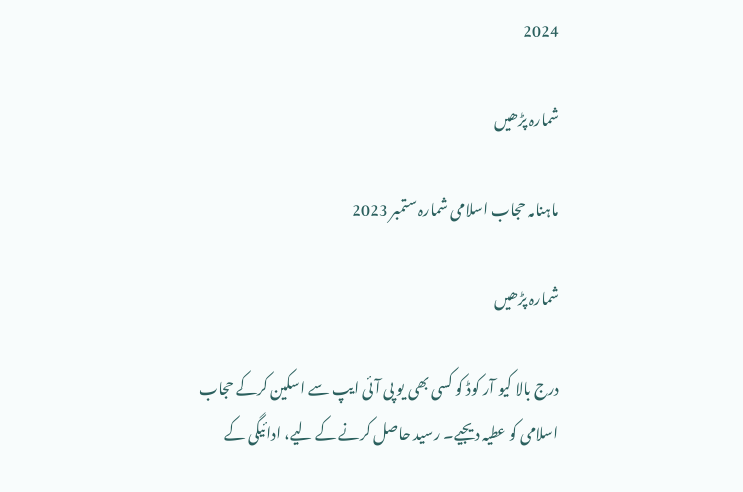2024

شمارہ پڑھیں

ماہنامہ حجاب اسلامی شمارہ ستمبر 2023

شمارہ پڑھیں

درج بالا کیو آر کوڈ کو کسی بھی یو پی آئی ایپ سے اسکین کرکے حجاب اسلامی کو عطیہ دیجیے۔ رسید حاصل کرنے کے لیے، ادائیگی کے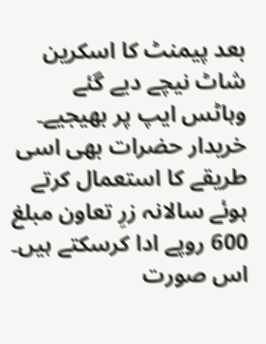بعد پیمنٹ کا اسکرین شاٹ نیچے دیے گئے  وہاٹس ایپ پر بھیجیے۔ خریدار حضرات بھی اسی طریقے کا استعمال کرتے ہوئے سالانہ زرِ تعاون مبلغ 600 روپے ادا کرسکتے ہیں۔ اس صورت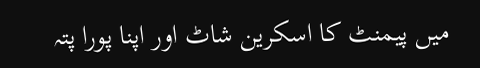میں پیمنٹ کا اسکرین شاٹ اور اپنا پورا پتہ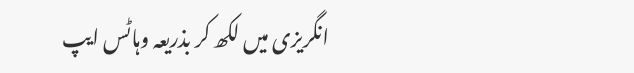انگریزی میں لکھ کر بذریعہ وہاٹس ایپ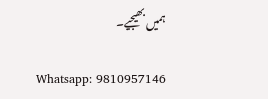ہمیں بھیجیے۔

Whatsapp: 9810957146